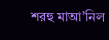শরহু মাআ’নিল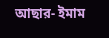আছার- ইমাম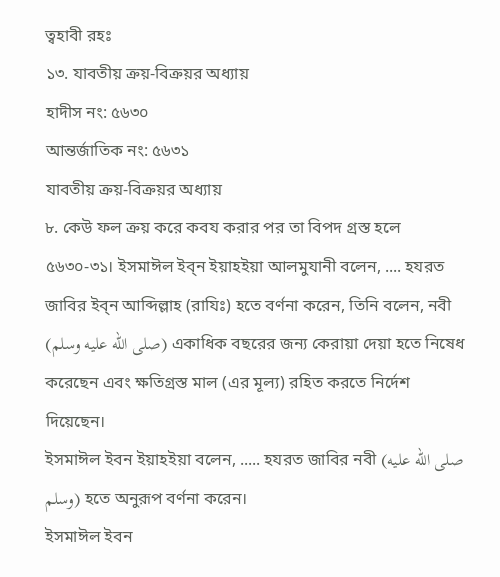ত্বহাবী রহঃ
১৩. যাবতীয় ক্রয়-বিক্রয়র অধ্যায়
হাদীস নং: ৫৬৩০
আন্তর্জাতিক নং: ৫৬৩১
যাবতীয় ক্রয়-বিক্রয়র অধ্যায়
৮. কেউ ফল ক্রয় করে কবয করার পর তা বিপদ গ্রস্ত হলে
৫৬৩০-৩১। ইসমাঈল ইব্ন ইয়াহইয়া আলমুযানী বলেন, .... হযরত জাবির ইব্ন আব্দিল্লাহ (রাযিঃ) হতে বর্ণনা করেন, তিনি বলেন, নবী (صلى الله عليه وسلم) একাধিক বছরের জন্য কেরায়া দেয়া হতে নিষেধ করেছেন এবং ক্ষতিগ্রস্ত মাল (এর মূল্য) রহিত করতে নির্দেশ দিয়েছেন।
ইসমাঈল ইবন ইয়াহইয়া বলেন, ..... হযরত জাবির নবী (صلى الله عليه وسلم) হতে অনুরূপ বর্ণনা করেন।
ইসমাঈল ইবন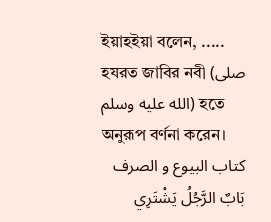ইয়াহইয়া বলেন, ..... হযরত জাবির নবী (صلى الله عليه وسلم) হতে অনুরূপ বর্ণনা করেন।
كتاب البيوع و الصرف
بَابٌ الرَّجُلُ يَشْتَرِي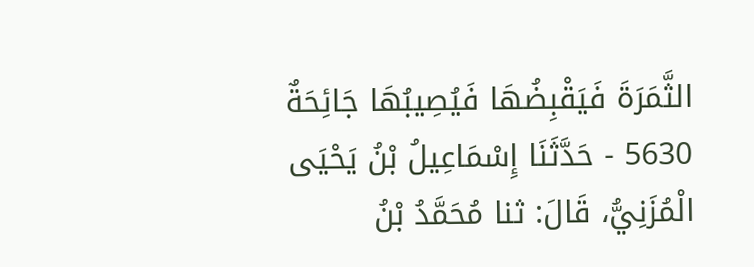الثَّمَرَةَ فَيَقْبِضُهَا فَيُصِيبُهَا جَائِحَةٌ
5630 - حَدَّثَنَا إِسْمَاعِيلُ بْنُ يَحْيَى الْمُزَنِيُّ، قَالَ: ثنا مُحَمَّدُ بْنُ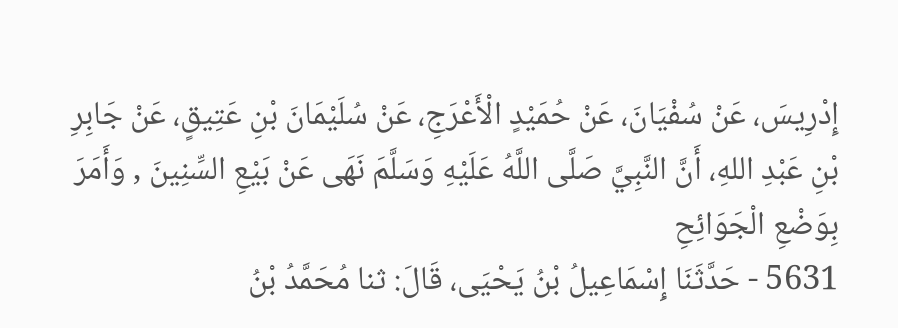إِدْرِيسَ، عَنْ سُفْيَانَ، عَنْ حُمَيْدٍ الْأَعْرَجِ، عَنْ سُلَيْمَانَ بْنِ عَتِيقٍ، عَنْ جَابِرِ بْنِ عَبْدِ اللهِ، أَنَّ النَّبِيَّ صَلَّى اللَّهُ عَلَيْهِ وَسَلَّمَ نَهَى عَنْ بَيْعِ السِّنِينَ , وَأَمَرَ بِوَضْعِ الْجَوَائِحِ
5631 - حَدَّثَنَا إِسْمَاعِيلُ بْنُ يَحْيَى، قَالَ: ثنا مُحَمَّدُ بْنُ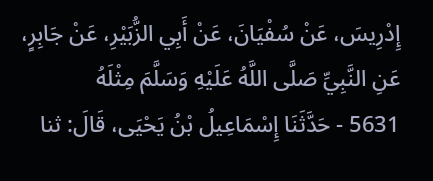إِدْرِيسَ، عَنْ سُفْيَانَ، عَنْ أَبِي الزُّبَيْرِ، عَنْ جَابِرٍ، عَنِ النَّبِيِّ صَلَّى اللَّهُ عَلَيْهِ وَسَلَّمَ مِثْلَهُ
5631 - حَدَّثَنَا إِسْمَاعِيلُ بْنُ يَحْيَى، قَالَ: ثنا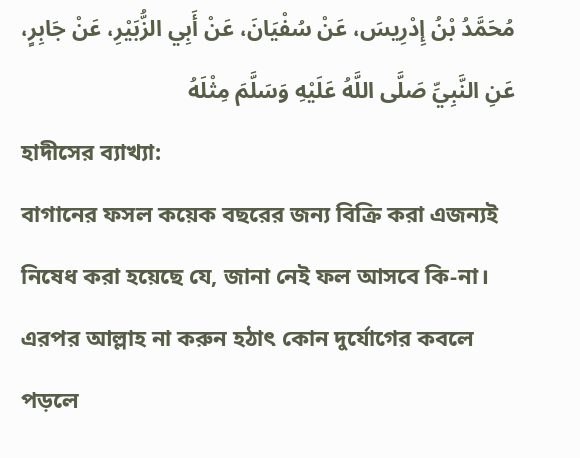مُحَمَّدُ بْنُ إِدْرِيسَ، عَنْ سُفْيَانَ، عَنْ أَبِي الزُّبَيْرِ، عَنْ جَابِرٍ، عَنِ النَّبِيِّ صَلَّى اللَّهُ عَلَيْهِ وَسَلَّمَ مِثْلَهُ
হাদীসের ব্যাখ্যা:
বাগানের ফসল কয়েক বছরের জন্য বিক্রি করা এজন্যই নিষেধ করা হয়েছে যে, জানা নেই ফল আসবে কি-না। এরপর আল্লাহ না করুন হঠাৎ কোন দুর্যোগের কবলে পড়লে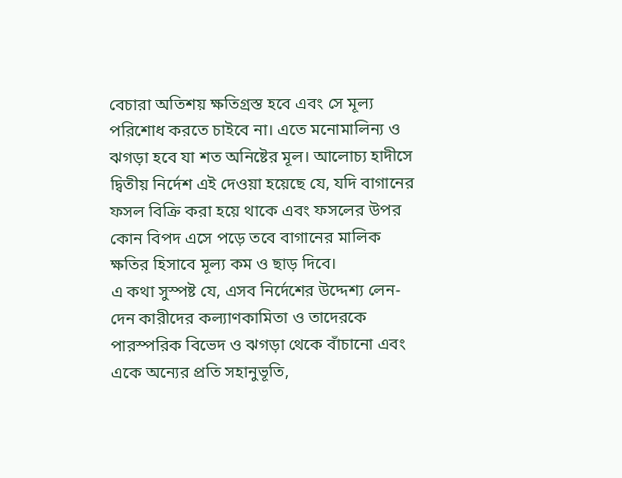বেচারা অতিশয় ক্ষতিগ্রস্ত হবে এবং সে মূল্য পরিশোধ করতে চাইবে না। এতে মনোমালিন্য ও ঝগড়া হবে যা শত অনিষ্টের মূল। আলোচ্য হাদীসে দ্বিতীয় নির্দেশ এই দেওয়া হয়েছে যে, যদি বাগানের ফসল বিক্রি করা হয়ে থাকে এবং ফসলের উপর কোন বিপদ এসে পড়ে তবে বাগানের মালিক ক্ষতির হিসাবে মূল্য কম ও ছাড় দিবে।
এ কথা সুস্পষ্ট যে, এসব নির্দেশের উদ্দেশ্য লেন-দেন কারীদের কল্যাণকামিতা ও তাদেরকে পারস্পরিক বিভেদ ও ঝগড়া থেকে বাঁচানো এবং একে অন্যের প্রতি সহানুভূতি,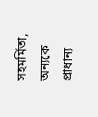সহমর্মিতা, অন্যকে প্রাধান্য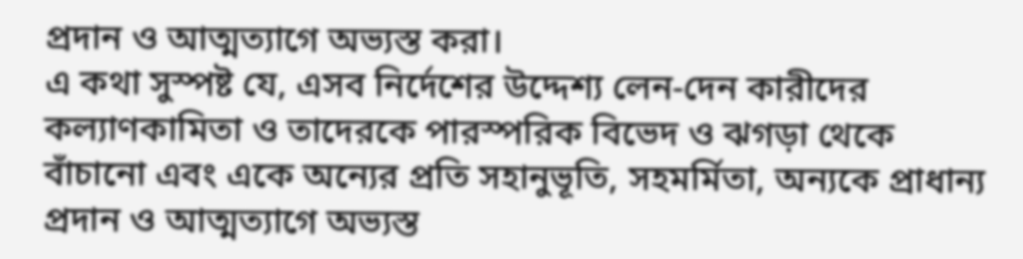প্রদান ও আত্মত্যাগে অভ্যস্ত করা।
এ কথা সুস্পষ্ট যে, এসব নির্দেশের উদ্দেশ্য লেন-দেন কারীদের কল্যাণকামিতা ও তাদেরকে পারস্পরিক বিভেদ ও ঝগড়া থেকে বাঁচানো এবং একে অন্যের প্রতি সহানুভূতি, সহমর্মিতা, অন্যকে প্রাধান্য প্রদান ও আত্মত্যাগে অভ্যস্ত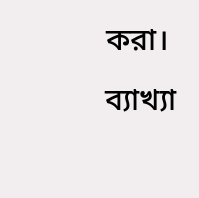করা।
ব্যাখ্যা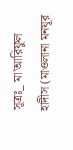সূত্রঃ_ মা'আরিফুল হাদীস (মাওলানা মনযূর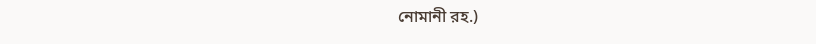নোমানী রহ.)